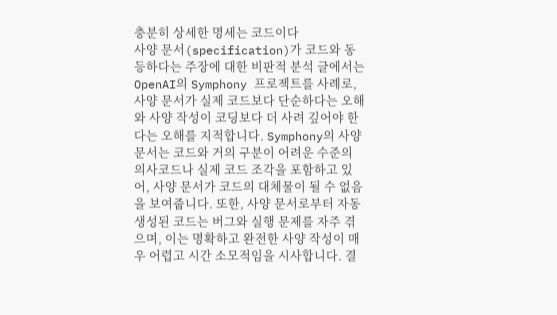충분히 상세한 명세는 코드이다
사양 문서(specification)가 코드와 동등하다는 주장에 대한 비판적 분석 글에서는 OpenAI의 Symphony 프로젝트를 사례로, 사양 문서가 실제 코드보다 단순하다는 오해와 사양 작성이 코딩보다 더 사려 깊어야 한다는 오해를 지적합니다. Symphony의 사양 문서는 코드와 거의 구분이 어려운 수준의 의사코드나 실제 코드 조각을 포함하고 있어, 사양 문서가 코드의 대체물이 될 수 없음을 보여줍니다. 또한, 사양 문서로부터 자동 생성된 코드는 버그와 실행 문제를 자주 겪으며, 이는 명확하고 완전한 사양 작성이 매우 어렵고 시간 소모적임을 시사합니다. 결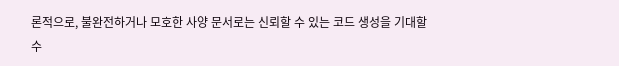론적으로, 불완전하거나 모호한 사양 문서로는 신뢰할 수 있는 코드 생성을 기대할 수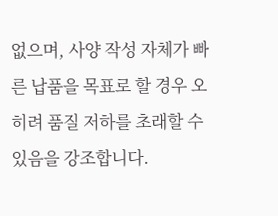없으며, 사양 작성 자체가 빠른 납품을 목표로 할 경우 오히려 품질 저하를 초래할 수 있음을 강조합니다.